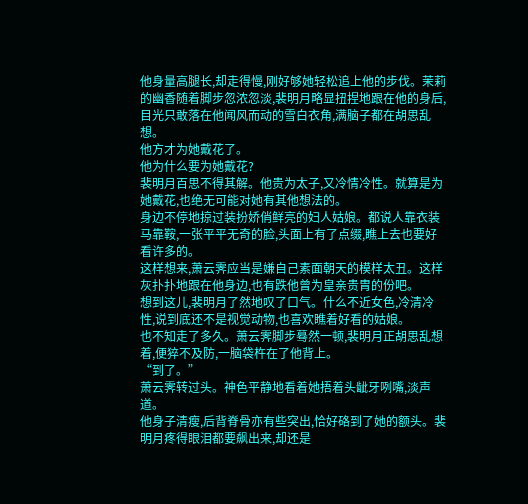他身量高腿长,却走得慢,刚好够她轻松追上他的步伐。茉莉的幽香随着脚步忽浓忽淡,裴明月略显扭捏地跟在他的身后,目光只敢落在他闻风而动的雪白衣角,满脑子都在胡思乱想。
他方才为她戴花了。
他为什么要为她戴花?
裴明月百思不得其解。他贵为太子,又冷情冷性。就算是为她戴花,也绝无可能对她有其他想法的。
身边不停地掠过装扮娇俏鲜亮的妇人姑娘。都说人靠衣装马靠鞍,一张平平无奇的脸,头面上有了点缀,瞧上去也要好看许多的。
这样想来,萧云霁应当是嫌自己素面朝天的模样太丑。这样灰扑扑地跟在他身边,也有跌他曾为皇亲贵胄的份吧。
想到这儿,裴明月了然地叹了口气。什么不近女色,冷清冷性,说到底还不是视觉动物,也喜欢瞧着好看的姑娘。
也不知走了多久。萧云霁脚步蓦然一顿,裴明月正胡思乱想着,便猝不及防,一脑袋杵在了他背上。
“到了。”
萧云霁转过头。神色平静地看着她捂着头龇牙咧嘴,淡声道。
他身子清瘦,后背脊骨亦有些突出,恰好硌到了她的额头。裴明月疼得眼泪都要飙出来,却还是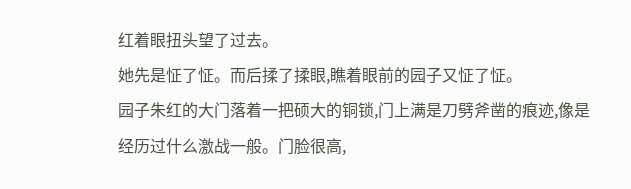红着眼扭头望了过去。
她先是怔了怔。而后揉了揉眼,瞧着眼前的园子又怔了怔。
园子朱红的大门落着一把硕大的铜锁,门上满是刀劈斧凿的痕迹,像是经历过什么激战一般。门脸很高,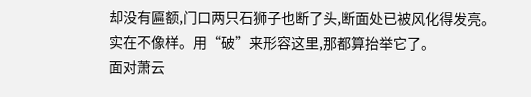却没有匾额,门口两只石狮子也断了头,断面处已被风化得发亮。
实在不像样。用“破”来形容这里,那都算抬举它了。
面对萧云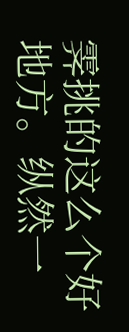霁挑的这么个好地方。纵然一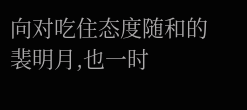向对吃住态度随和的裴明月,也一时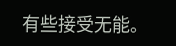有些接受无能。